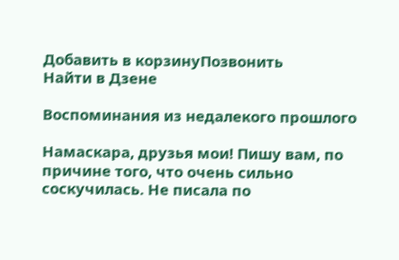Добавить в корзинуПозвонить
Найти в Дзене

Воспоминания из недалекого прошлого

Намаскара, друзья мои! Пишу вам, по причине того, что очень сильно соскучилась. Не писала по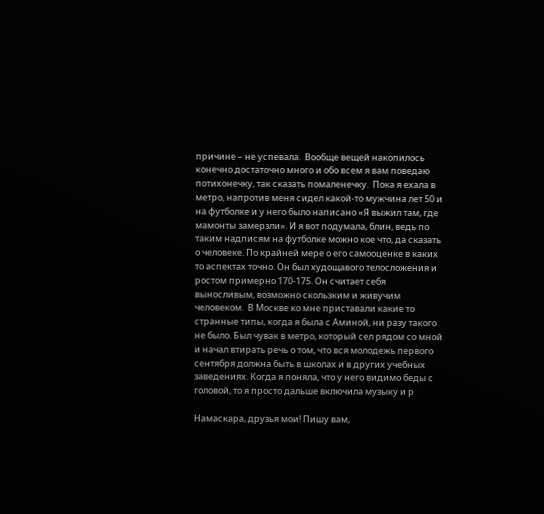причине – не успевала.  Вообще вещей накопилось конечно достаточно много и обо всем я вам поведаю потихонечку, так сказать помаленечку.  Пока я ехала в метро, напротив меня сидел какой-то мужчина лет 50 и на футболке и у него было написано «Я выжил там, где мамонты замерзли». И я вот подумала, блин, ведь по таким надписям на футболке можно кое что, да сказать о человеке. По крайней мере о его самооценке в каких то аспектах точно. Он был худощавого телосложения и ростом примерно 170-175. Он считает себя выносливым, возможно скользким и живучим человеком.  В Москве ко мне приставали какие то странные типы, когда я была с Аминой, ни разу такого не было. Был чувак в метро, который сел рядом со мной и начал втирать речь о том, что вся молодежь первого сентября должна быть в школах и в других учебных заведениях. Когда я поняла, что у него видимо беды с головой, то я просто дальше включила музыку и р

Намаскара, друзья мои! Пишу вам,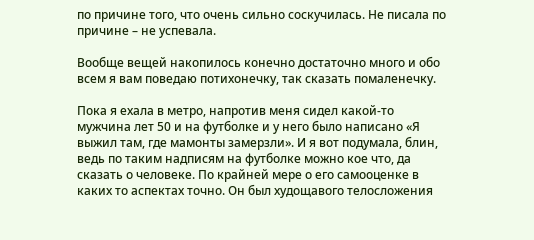по причине того, что очень сильно соскучилась. Не писала по причине – не успевала.

Вообще вещей накопилось конечно достаточно много и обо всем я вам поведаю потихонечку, так сказать помаленечку.

Пока я ехала в метро, напротив меня сидел какой-то мужчина лет 50 и на футболке и у него было написано «Я выжил там, где мамонты замерзли». И я вот подумала, блин, ведь по таким надписям на футболке можно кое что, да сказать о человеке. По крайней мере о его самооценке в каких то аспектах точно. Он был худощавого телосложения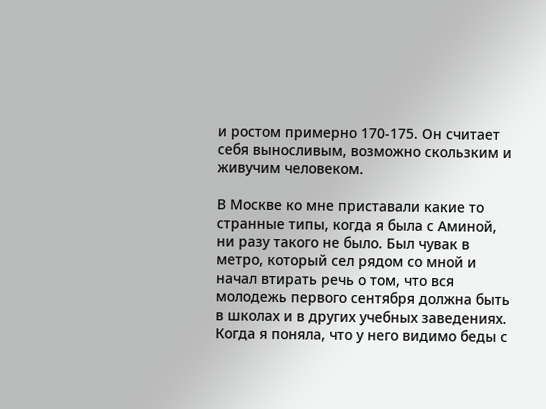и ростом примерно 170-175. Он считает себя выносливым, возможно скользким и живучим человеком.

В Москве ко мне приставали какие то странные типы, когда я была с Аминой, ни разу такого не было. Был чувак в метро, который сел рядом со мной и начал втирать речь о том, что вся молодежь первого сентября должна быть в школах и в других учебных заведениях. Когда я поняла, что у него видимо беды с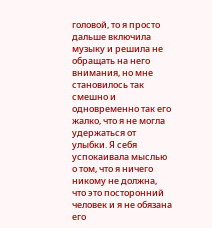головой, то я просто дальше включила музыку и решила не обращать на него внимания, но мне становилось так смешно и одновременно так его жалко, что я не могла удержаться от улыбки. Я себя успокаивала мыслью о том, что я ничего никому не должна, что это посторонний человек и я не обязана его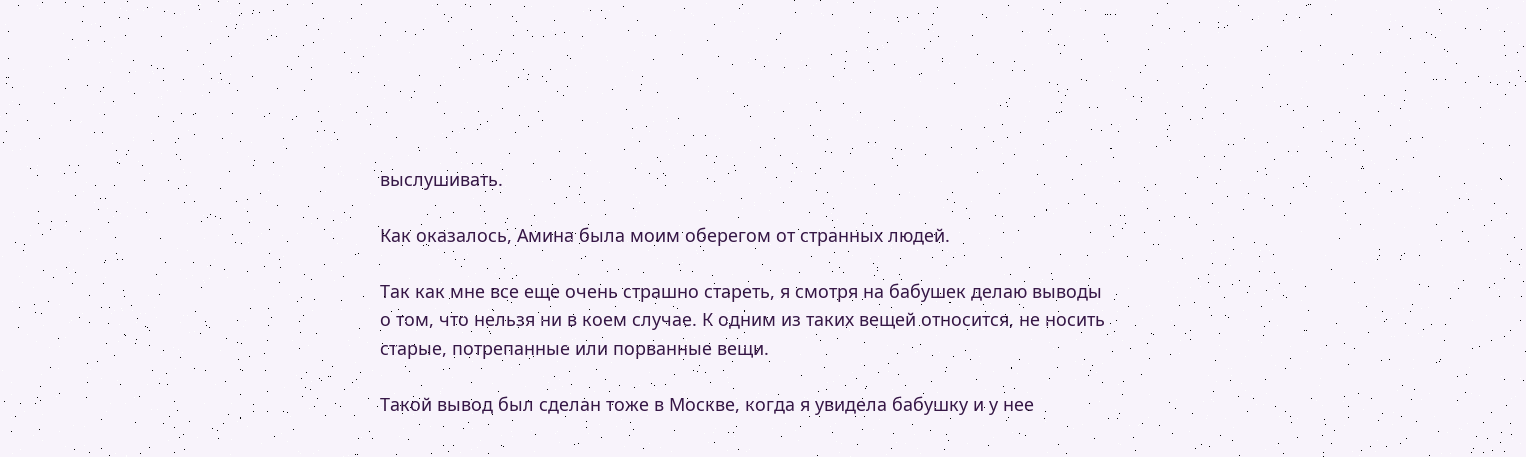выслушивать.

Как оказалось, Амина была моим оберегом от странных людей.

Так как мне все еще очень страшно стареть, я смотря на бабушек делаю выводы о том, что нельзя ни в коем случае. К одним из таких вещей относится, не носить старые, потрепанные или порванные вещи.

Такой вывод был сделан тоже в Москве, когда я увидела бабушку и у нее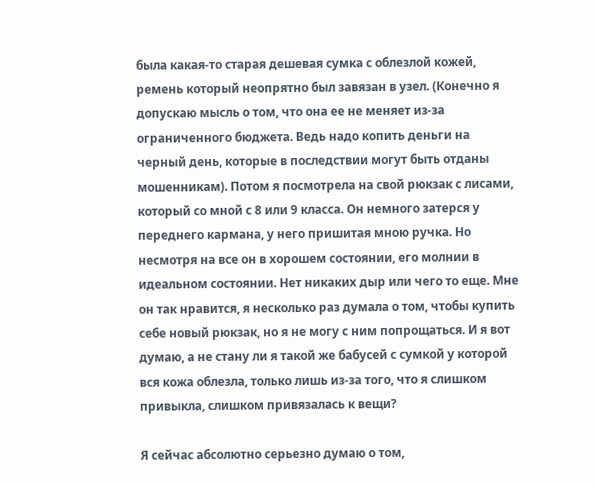была какая-то старая дешевая сумка с облезлой кожей, ремень который неопрятно был завязан в узел. (Конечно я допускаю мысль о том, что она ее не меняет из-за ограниченного бюджета. Ведь надо копить деньги на черный день, которые в последствии могут быть отданы мошенникам). Потом я посмотрела на свой рюкзак с лисами, который со мной с 8 или 9 класса. Он немного затерся у переднего кармана, у него пришитая мною ручка. Но несмотря на все он в хорошем состоянии, его молнии в идеальном состоянии. Нет никаких дыр или чего то еще. Мне он так нравится, я несколько раз думала о том, чтобы купить себе новый рюкзак, но я не могу с ним попрощаться. И я вот думаю, а не стану ли я такой же бабусей с сумкой у которой вся кожа облезла, только лишь из-за того, что я слишком привыкла, слишком привязалась к вещи?

Я сейчас абсолютно серьезно думаю о том,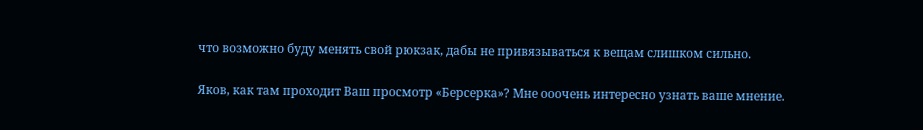что возможно буду менять свой рюкзак, дабы не привязываться к вещам слишком сильно.

Яков, как там проходит Ваш просмотр «Берсерка»? Мне ооочень интересно узнать ваше мнение.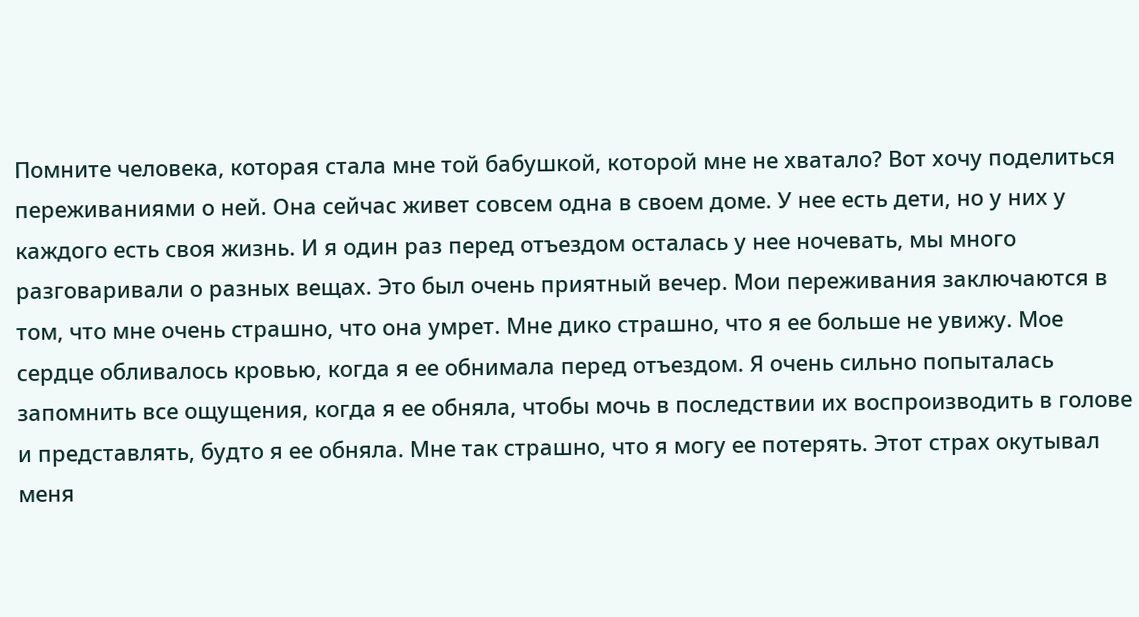Помните человека, которая стала мне той бабушкой, которой мне не хватало? Вот хочу поделиться переживаниями о ней. Она сейчас живет совсем одна в своем доме. У нее есть дети, но у них у каждого есть своя жизнь. И я один раз перед отъездом осталась у нее ночевать, мы много разговаривали о разных вещах. Это был очень приятный вечер. Мои переживания заключаются в том, что мне очень страшно, что она умрет. Мне дико страшно, что я ее больше не увижу. Мое сердце обливалось кровью, когда я ее обнимала перед отъездом. Я очень сильно попыталась запомнить все ощущения, когда я ее обняла, чтобы мочь в последствии их воспроизводить в голове и представлять, будто я ее обняла. Мне так страшно, что я могу ее потерять. Этот страх окутывал меня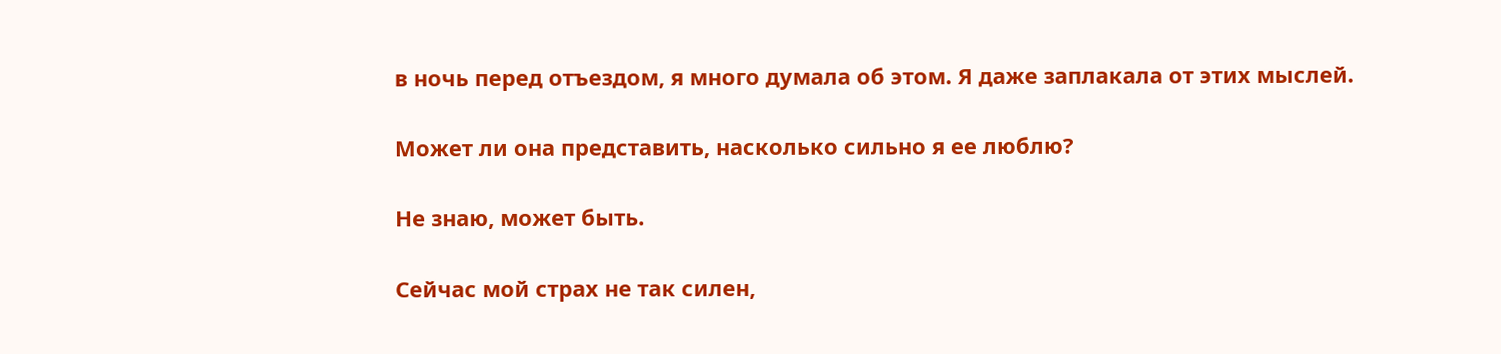в ночь перед отъездом, я много думала об этом. Я даже заплакала от этих мыслей.

Может ли она представить, насколько сильно я ее люблю?

Не знаю, может быть.

Сейчас мой страх не так силен,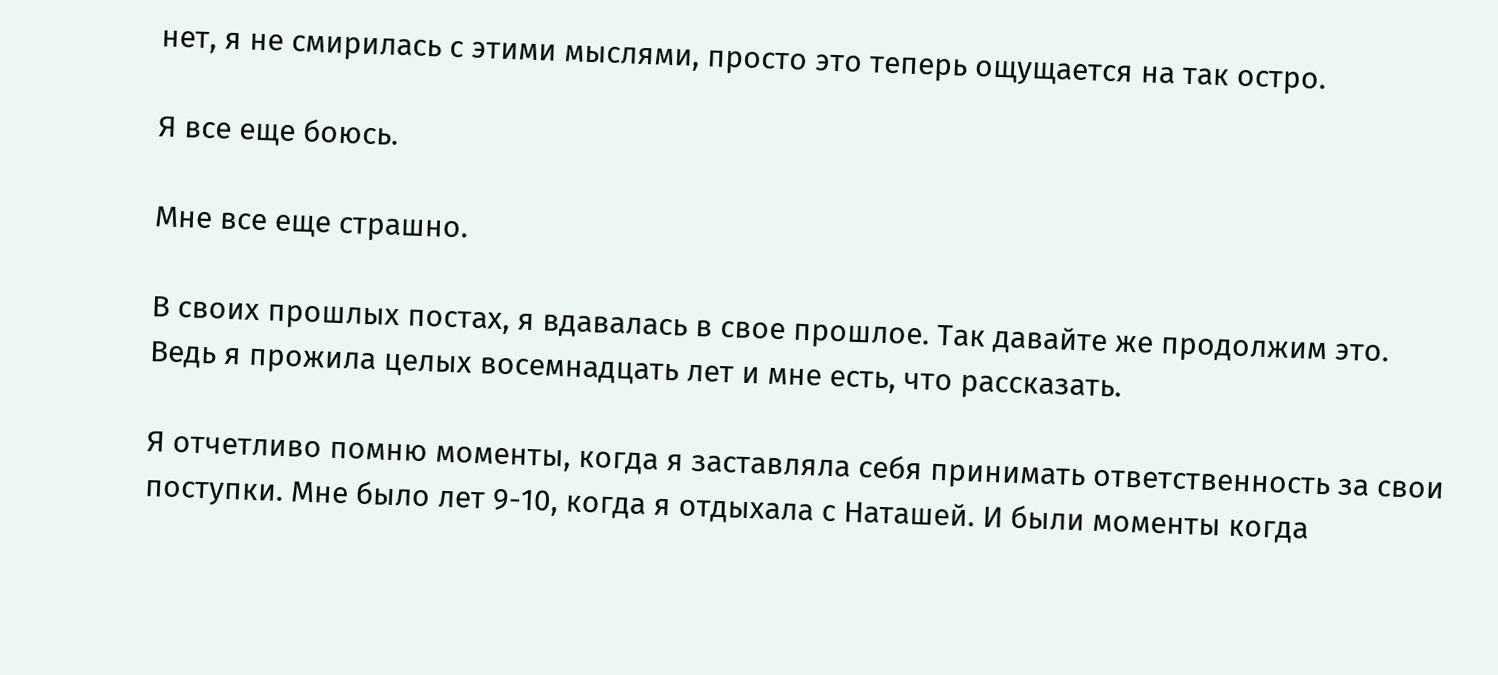нет, я не смирилась с этими мыслями, просто это теперь ощущается на так остро.

Я все еще боюсь.

Мне все еще страшно.

В своих прошлых постах, я вдавалась в свое прошлое. Так давайте же продолжим это. Ведь я прожила целых восемнадцать лет и мне есть, что рассказать.

Я отчетливо помню моменты, когда я заставляла себя принимать ответственность за свои поступки. Мне было лет 9-10, когда я отдыхала с Наташей. И были моменты когда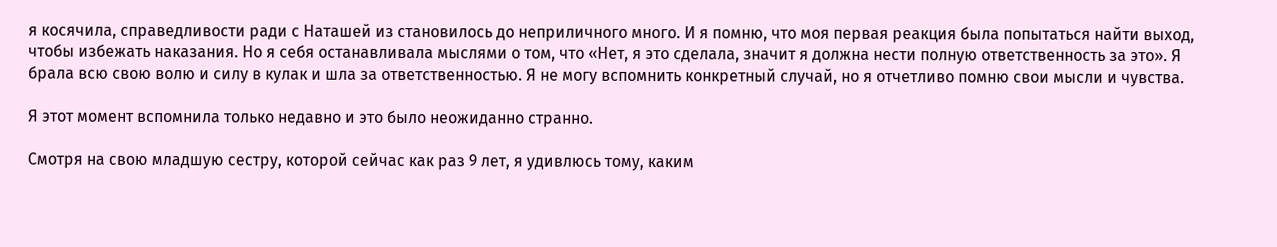я косячила, справедливости ради с Наташей из становилось до неприличного много. И я помню, что моя первая реакция была попытаться найти выход, чтобы избежать наказания. Но я себя останавливала мыслями о том, что «Нет, я это сделала, значит я должна нести полную ответственность за это». Я брала всю свою волю и силу в кулак и шла за ответственностью. Я не могу вспомнить конкретный случай, но я отчетливо помню свои мысли и чувства.

Я этот момент вспомнила только недавно и это было неожиданно странно.

Смотря на свою младшую сестру, которой сейчас как раз 9 лет, я удивлюсь тому, каким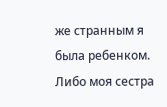же странным я была ребенком. Либо моя сестра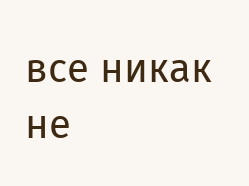все никак не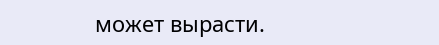может вырасти.